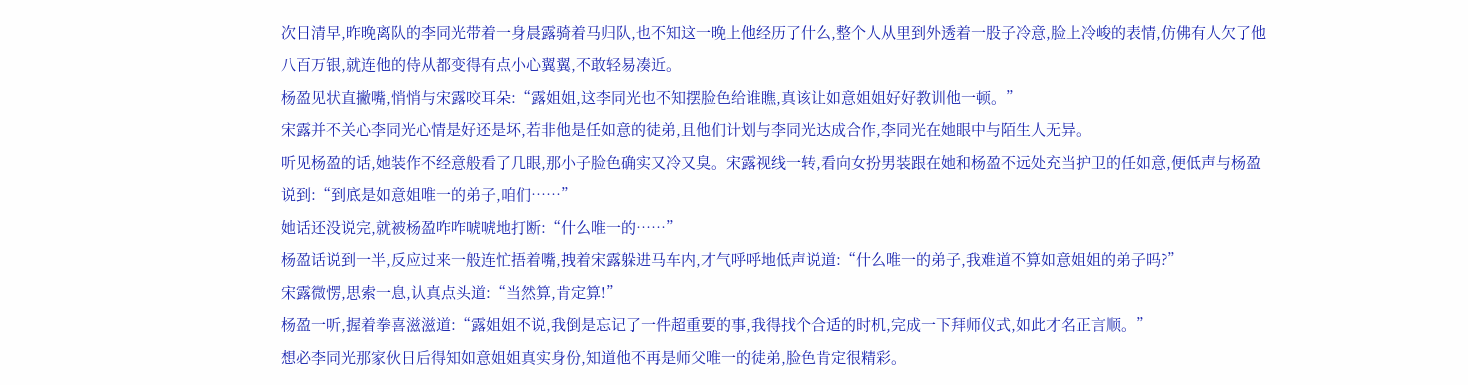次日清早,昨晚离队的李同光带着一身晨露骑着马归队,也不知这一晚上他经历了什么,整个人从里到外透着一股子冷意,脸上冷峻的表情,仿佛有人欠了他八百万银,就连他的侍从都变得有点小心翼翼,不敢轻易凑近。
杨盈见状直撇嘴,悄悄与宋露咬耳朵:“露姐姐,这李同光也不知摆脸色给谁瞧,真该让如意姐姐好好教训他一顿。”
宋露并不关心李同光心情是好还是坏,若非他是任如意的徒弟,且他们计划与李同光达成合作,李同光在她眼中与陌生人无异。
听见杨盈的话,她装作不经意般看了几眼,那小子脸色确实又冷又臭。宋露视线一转,看向女扮男装跟在她和杨盈不远处充当护卫的任如意,便低声与杨盈说到:“到底是如意姐唯一的弟子,咱们……”
她话还没说完,就被杨盈咋咋唬唬地打断:“什么唯一的……”
杨盈话说到一半,反应过来一般连忙捂着嘴,拽着宋露躲进马车内,才气呼呼地低声说道:“什么唯一的弟子,我难道不算如意姐姐的弟子吗?”
宋露微愣,思索一息,认真点头道:“当然算,肯定算!”
杨盈一听,握着拳喜滋滋道:“露姐姐不说,我倒是忘记了一件超重要的事,我得找个合适的时机,完成一下拜师仪式,如此才名正言顺。”
想必李同光那家伙日后得知如意姐姐真实身份,知道他不再是师父唯一的徒弟,脸色肯定很精彩。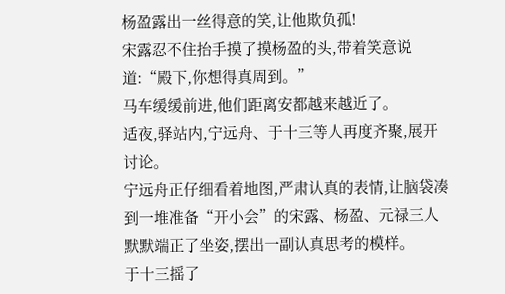杨盈露出一丝得意的笑,让他欺负孤!
宋露忍不住抬手摸了摸杨盈的头,带着笑意说道:“殿下,你想得真周到。”
马车缓缓前进,他们距离安都越来越近了。
适夜,驿站内,宁远舟、于十三等人再度齐聚,展开讨论。
宁远舟正仔细看着地图,严肃认真的表情,让脑袋凑到一堆准备“开小会”的宋露、杨盈、元禄三人默默端正了坐姿,摆出一副认真思考的模样。
于十三摇了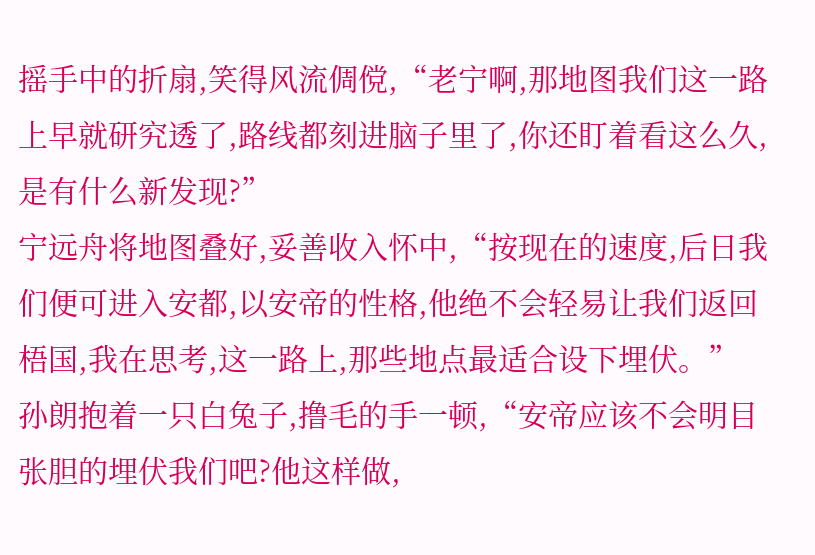摇手中的折扇,笑得风流倜傥,“老宁啊,那地图我们这一路上早就研究透了,路线都刻进脑子里了,你还盯着看这么久,是有什么新发现?”
宁远舟将地图叠好,妥善收入怀中,“按现在的速度,后日我们便可进入安都,以安帝的性格,他绝不会轻易让我们返回梧国,我在思考,这一路上,那些地点最适合设下埋伏。”
孙朗抱着一只白兔子,撸毛的手一顿,“安帝应该不会明目张胆的埋伏我们吧?他这样做,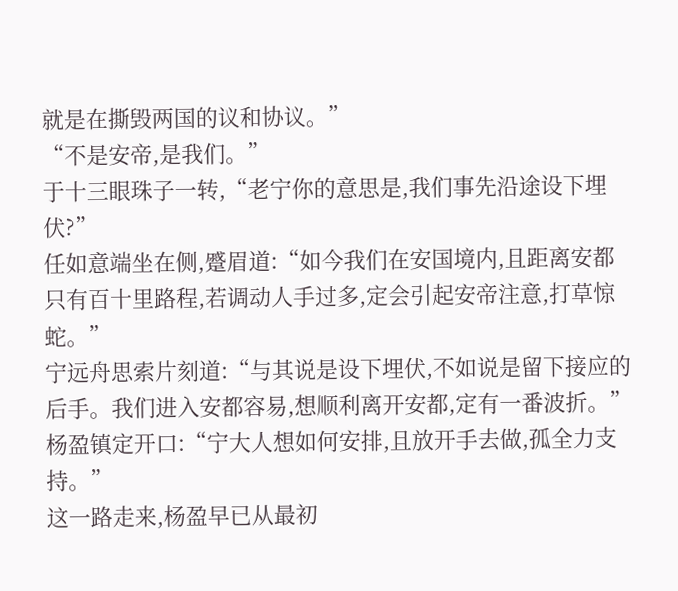就是在撕毁两国的议和协议。”
“不是安帝,是我们。”
于十三眼珠子一转,“老宁你的意思是,我们事先沿途设下埋伏?”
任如意端坐在侧,蹙眉道:“如今我们在安国境内,且距离安都只有百十里路程,若调动人手过多,定会引起安帝注意,打草惊蛇。”
宁远舟思索片刻道:“与其说是设下埋伏,不如说是留下接应的后手。我们进入安都容易,想顺利离开安都,定有一番波折。”
杨盈镇定开口:“宁大人想如何安排,且放开手去做,孤全力支持。”
这一路走来,杨盈早已从最初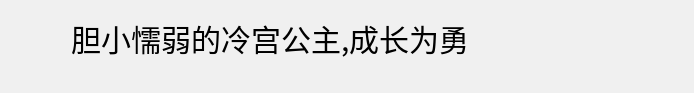胆小懦弱的冷宫公主,成长为勇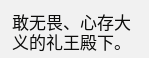敢无畏、心存大义的礼王殿下。